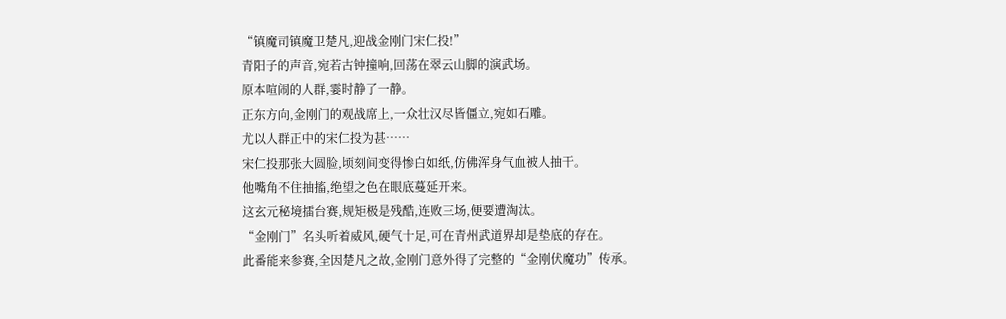“镇魔司镇魔卫楚凡,迎战金刚门宋仁投!”
青阳子的声音,宛若古钟撞响,回荡在翠云山脚的演武场。
原本喧闹的人群,霎时静了一静。
正东方向,金刚门的观战席上,一众壮汉尽皆僵立,宛如石雕。
尤以人群正中的宋仁投为甚……
宋仁投那张大圆脸,顷刻间变得惨白如纸,仿佛浑身气血被人抽干。
他嘴角不住抽搐,绝望之色在眼底蔓延开来。
这玄元秘境擂台赛,规矩极是残酷,连败三场,便要遭淘汰。
“金刚门”名头听着威风,硬气十足,可在青州武道界却是垫底的存在。
此番能来参赛,全因楚凡之故,金刚门意外得了完整的“金刚伏魔功”传承。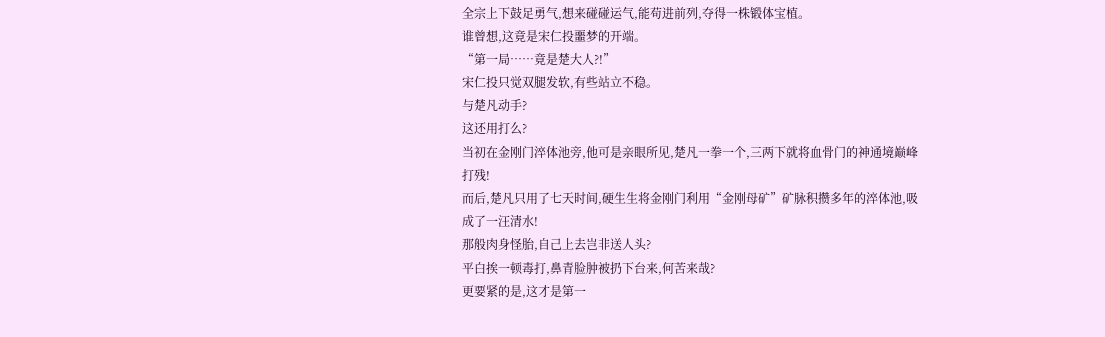全宗上下鼓足勇气,想来碰碰运气,能苟进前列,夺得一株锻体宝植。
谁曾想,这竟是宋仁投噩梦的开端。
“第一局……竟是楚大人?!”
宋仁投只觉双腿发软,有些站立不稳。
与楚凡动手?
这还用打么?
当初在金刚门淬体池旁,他可是亲眼所见,楚凡一拳一个,三两下就将血骨门的神通境巅峰打残!
而后,楚凡只用了七天时间,硬生生将金刚门利用“金刚母矿”矿脉积攒多年的淬体池,吸成了一汪清水!
那般肉身怪胎,自己上去岂非送人头?
平白挨一顿毒打,鼻青脸肿被扔下台来,何苦来哉?
更要紧的是,这才是第一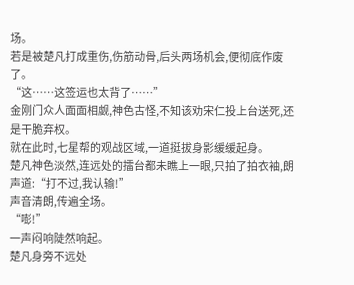场。
若是被楚凡打成重伤,伤筋动骨,后头两场机会,便彻底作废了。
“这……这签运也太背了……”
金刚门众人面面相觑,神色古怪,不知该劝宋仁投上台送死,还是干脆弃权。
就在此时,七星帮的观战区域,一道挺拔身影缓缓起身。
楚凡神色淡然,连远处的擂台都未瞧上一眼,只拍了拍衣袖,朗声道:“打不过,我认输!”
声音清朗,传遍全场。
“嘭!”
一声闷响陡然响起。
楚凡身旁不远处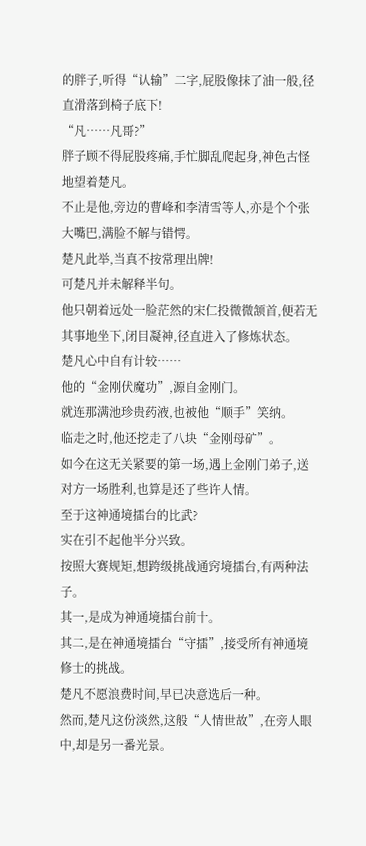的胖子,听得“认输”二字,屁股像抹了油一般,径直滑落到椅子底下!
“凡……凡哥?”
胖子顾不得屁股疼痛,手忙脚乱爬起身,神色古怪地望着楚凡。
不止是他,旁边的曹峰和李清雪等人,亦是个个张大嘴巴,满脸不解与错愕。
楚凡此举,当真不按常理出牌!
可楚凡并未解释半句。
他只朝着远处一脸茫然的宋仁投微微颔首,便若无其事地坐下,闭目凝神,径直进入了修炼状态。
楚凡心中自有计较……
他的“金刚伏魔功”,源自金刚门。
就连那满池珍贵药液,也被他“顺手”笑纳。
临走之时,他还挖走了八块“金刚母矿”。
如今在这无关紧要的第一场,遇上金刚门弟子,送对方一场胜利,也算是还了些许人情。
至于这神通境擂台的比武?
实在引不起他半分兴致。
按照大赛规矩,想跨级挑战通窍境擂台,有两种法子。
其一,是成为神通境擂台前十。
其二,是在神通境擂台“守擂”,接受所有神通境修士的挑战。
楚凡不愿浪费时间,早已决意选后一种。
然而,楚凡这份淡然,这般“人情世故”,在旁人眼中,却是另一番光景。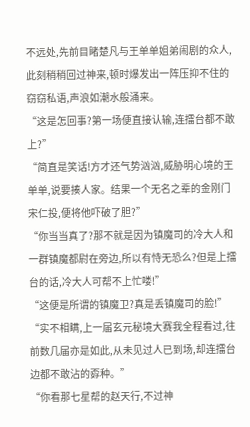不远处,先前目睹楚凡与王单单姐弟闹剧的众人,此刻稍稍回过神来,顿时爆发出一阵压抑不住的窃窃私语,声浪如潮水般涌来。
“这是怎回事?第一场便直接认输,连擂台都不敢上?”
“简直是笑话!方才还气势汹汹,威胁明心境的王单单,说要揍人家。结果一个无名之辈的金刚门宋仁投,便将他吓破了胆?”
“你当当真了?那不就是因为镇魔司的冷大人和一群镇魔都尉在旁边,所以有恃无恐么?但是上擂台的话,冷大人可帮不上忙喽!”
“这便是所谓的镇魔卫?真是丢镇魔司的脸!”
“实不相瞒,上一届玄元秘境大赛我全程看过,往前数几届亦是如此,从未见过人已到场,却连擂台边都不敢沾的孬种。”
“你看那七星帮的赵天行,不过神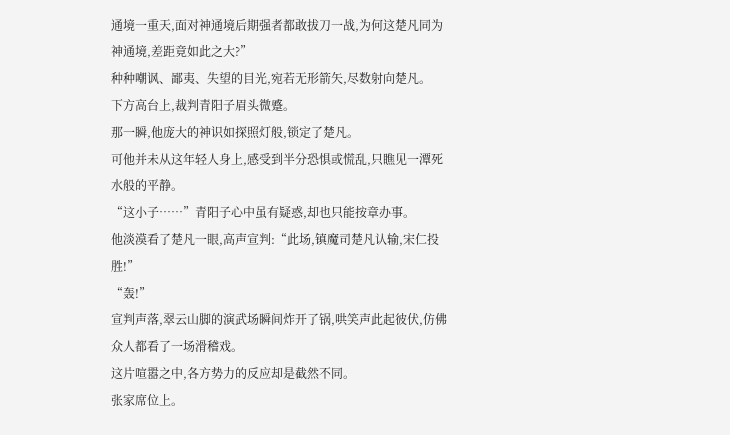通境一重天,面对神通境后期强者都敢拔刀一战,为何这楚凡同为神通境,差距竟如此之大?”
种种嘲讽、鄙夷、失望的目光,宛若无形箭矢,尽数射向楚凡。
下方高台上,裁判青阳子眉头微蹙。
那一瞬,他庞大的神识如探照灯般,锁定了楚凡。
可他并未从这年轻人身上,感受到半分恐惧或慌乱,只瞧见一潭死水般的平静。
“这小子……”青阳子心中虽有疑惑,却也只能按章办事。
他淡漠看了楚凡一眼,高声宣判:“此场,镇魔司楚凡认输,宋仁投胜!”
“轰!”
宣判声落,翠云山脚的演武场瞬间炸开了锅,哄笑声此起彼伏,仿佛众人都看了一场滑稽戏。
这片喧嚣之中,各方势力的反应却是截然不同。
张家席位上。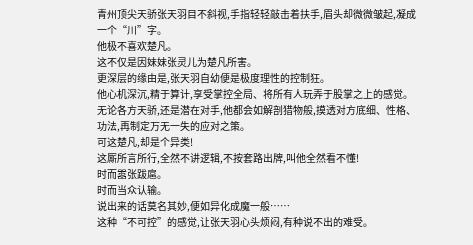青州顶尖天骄张天羽目不斜视,手指轻轻敲击着扶手,眉头却微微皱起,凝成一个“川”字。
他极不喜欢楚凡。
这不仅是因妹妹张灵儿为楚凡所害。
更深层的缘由是,张天羽自幼便是极度理性的控制狂。
他心机深沉,精于算计,享受掌控全局、将所有人玩弄于股掌之上的感觉。
无论各方天骄,还是潜在对手,他都会如解剖猎物般,摸透对方底细、性格、功法,再制定万无一失的应对之策。
可这楚凡,却是个异类!
这厮所言所行,全然不讲逻辑,不按套路出牌,叫他全然看不懂!
时而嚣张跋扈。
时而当众认输。
说出来的话莫名其妙,便如异化成魔一般……
这种“不可控”的感觉,让张天羽心头烦闷,有种说不出的难受。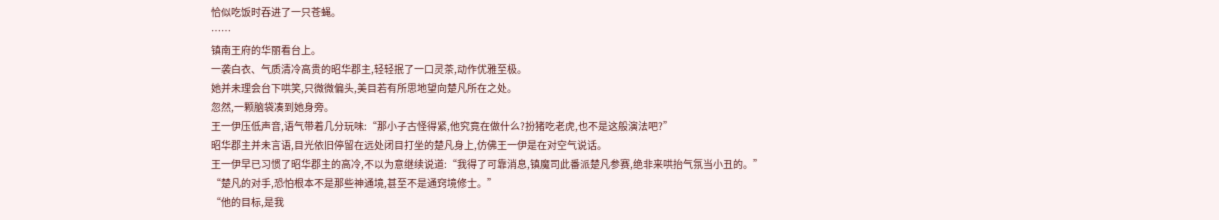恰似吃饭时吞进了一只苍蝇。
……
镇南王府的华丽看台上。
一袭白衣、气质清冷高贵的昭华郡主,轻轻抿了一口灵茶,动作优雅至极。
她并未理会台下哄笑,只微微偏头,美目若有所思地望向楚凡所在之处。
忽然,一颗脑袋凑到她身旁。
王一伊压低声音,语气带着几分玩味:“那小子古怪得紧,他究竟在做什么?扮猪吃老虎,也不是这般演法吧?”
昭华郡主并未言语,目光依旧停留在远处闭目打坐的楚凡身上,仿佛王一伊是在对空气说话。
王一伊早已习惯了昭华郡主的高冷,不以为意继续说道:“我得了可靠消息,镇魔司此番派楚凡参赛,绝非来哄抬气氛当小丑的。”
“楚凡的对手,恐怕根本不是那些神通境,甚至不是通窍境修士。”
“他的目标,是我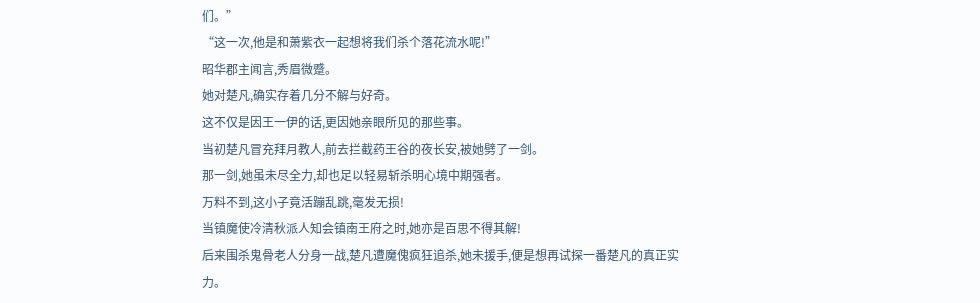们。”
“这一次,他是和萧紫衣一起想将我们杀个落花流水呢!”
昭华郡主闻言,秀眉微蹙。
她对楚凡,确实存着几分不解与好奇。
这不仅是因王一伊的话,更因她亲眼所见的那些事。
当初楚凡冒充拜月教人,前去拦截药王谷的夜长安,被她劈了一剑。
那一剑,她虽未尽全力,却也足以轻易斩杀明心境中期强者。
万料不到,这小子竟活蹦乱跳,毫发无损!
当镇魔使冷清秋派人知会镇南王府之时,她亦是百思不得其解!
后来围杀鬼骨老人分身一战,楚凡遭魔傀疯狂追杀,她未援手,便是想再试探一番楚凡的真正实力。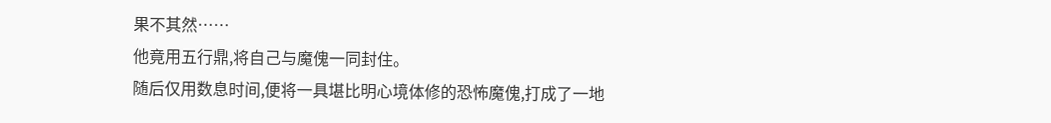果不其然……
他竟用五行鼎,将自己与魔傀一同封住。
随后仅用数息时间,便将一具堪比明心境体修的恐怖魔傀,打成了一地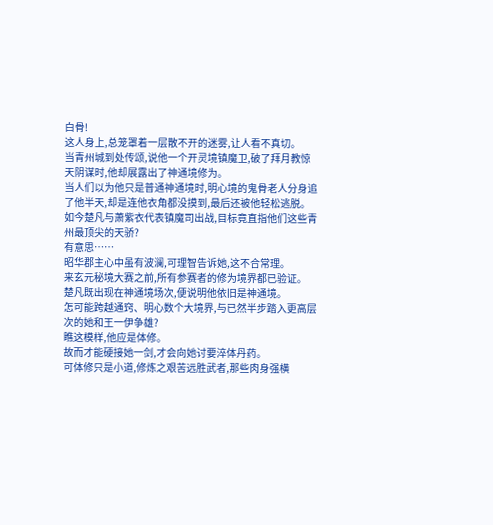白骨!
这人身上,总笼罩着一层散不开的迷雾,让人看不真切。
当青州城到处传颂,说他一个开灵境镇魔卫,破了拜月教惊天阴谋时,他却展露出了神通境修为。
当人们以为他只是普通神通境时,明心境的鬼骨老人分身追了他半天,却是连他衣角都没摸到,最后还被他轻松逃脱。
如今楚凡与萧紫衣代表镇魔司出战,目标竟直指他们这些青州最顶尖的天骄?
有意思……
昭华郡主心中虽有波澜,可理智告诉她,这不合常理。
来玄元秘境大赛之前,所有参赛者的修为境界都已验证。
楚凡既出现在神通境场次,便说明他依旧是神通境。
怎可能跨越通窍、明心数个大境界,与已然半步踏入更高层次的她和王一伊争雄?
瞧这模样,他应是体修。
故而才能硬接她一剑,才会向她讨要淬体丹药。
可体修只是小道,修炼之艰苦远胜武者,那些肉身强横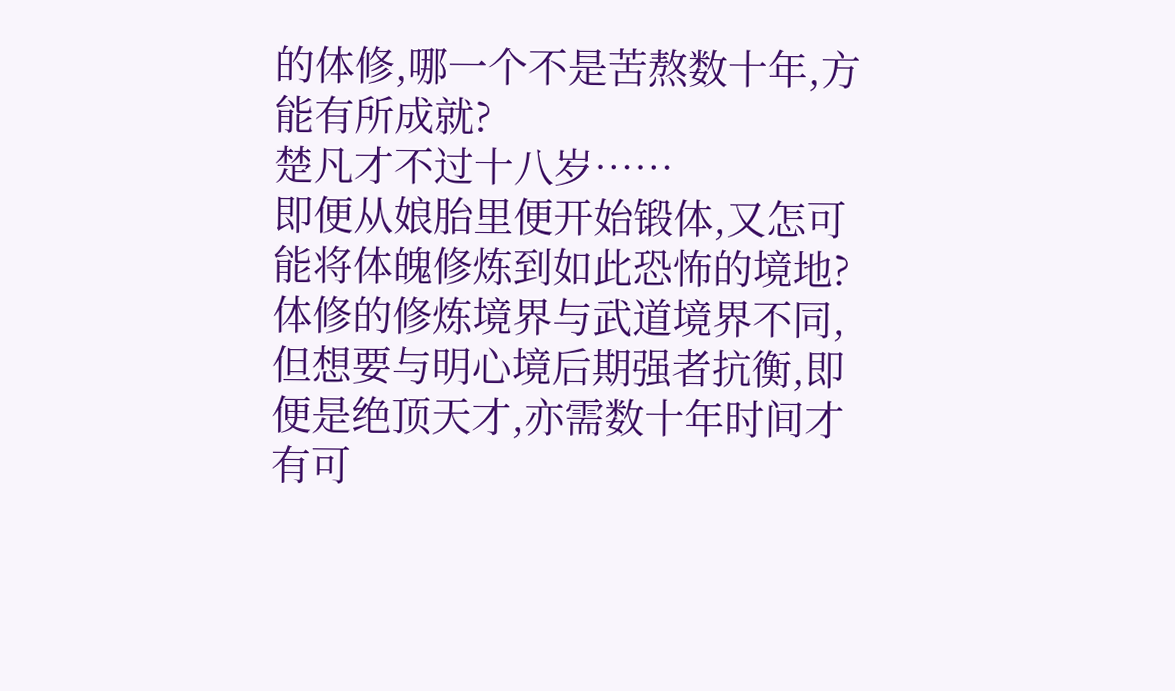的体修,哪一个不是苦熬数十年,方能有所成就?
楚凡才不过十八岁……
即便从娘胎里便开始锻体,又怎可能将体魄修炼到如此恐怖的境地?
体修的修炼境界与武道境界不同,但想要与明心境后期强者抗衡,即便是绝顶天才,亦需数十年时间才有可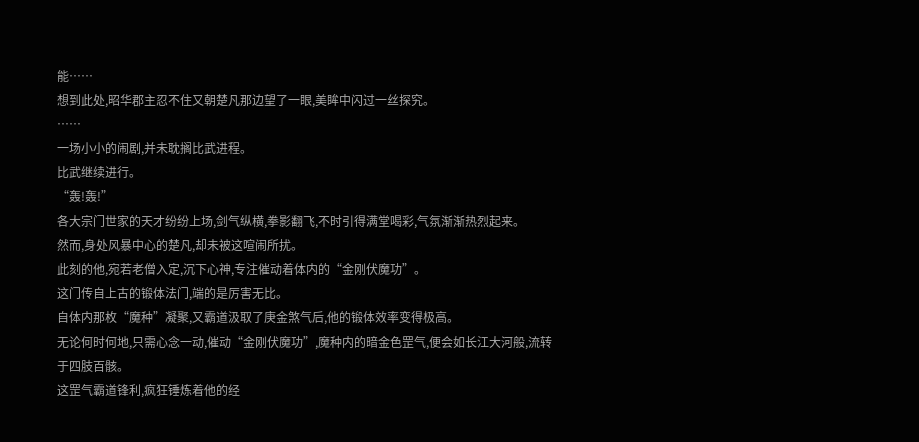能……
想到此处,昭华郡主忍不住又朝楚凡那边望了一眼,美眸中闪过一丝探究。
……
一场小小的闹剧,并未耽搁比武进程。
比武继续进行。
“轰!轰!”
各大宗门世家的天才纷纷上场,剑气纵横,拳影翻飞,不时引得满堂喝彩,气氛渐渐热烈起来。
然而,身处风暴中心的楚凡,却未被这喧闹所扰。
此刻的他,宛若老僧入定,沉下心神,专注催动着体内的“金刚伏魔功”。
这门传自上古的锻体法门,端的是厉害无比。
自体内那枚“魔种”凝聚,又霸道汲取了庚金煞气后,他的锻体效率变得极高。
无论何时何地,只需心念一动,催动“金刚伏魔功”,魔种内的暗金色罡气,便会如长江大河般,流转于四肢百骸。
这罡气霸道锋利,疯狂锤炼着他的经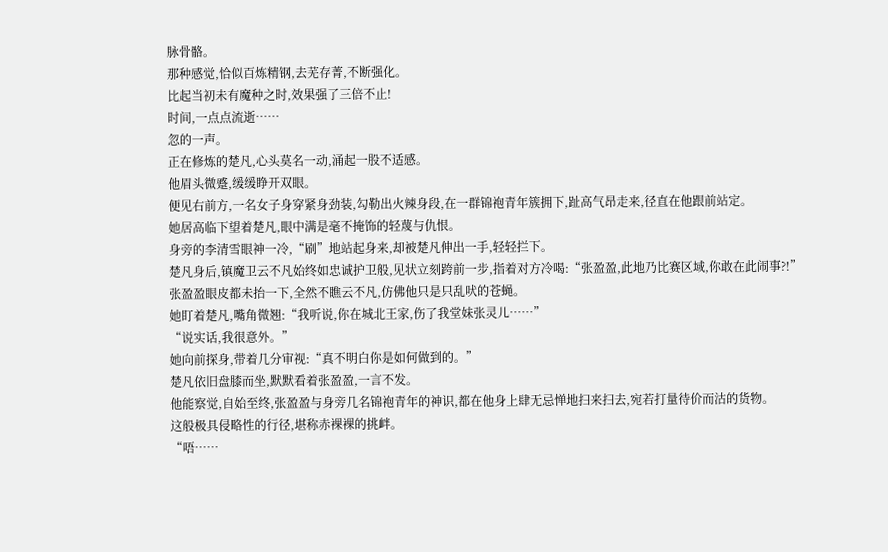脉骨骼。
那种感觉,恰似百炼精钢,去芜存菁,不断强化。
比起当初未有魔种之时,效果强了三倍不止!
时间,一点点流逝……
忽的一声。
正在修炼的楚凡,心头莫名一动,涌起一股不适感。
他眉头微蹙,缓缓睁开双眼。
便见右前方,一名女子身穿紧身劲装,勾勒出火辣身段,在一群锦袍青年簇拥下,趾高气昂走来,径直在他跟前站定。
她居高临下望着楚凡,眼中满是毫不掩饰的轻蔑与仇恨。
身旁的李清雪眼神一冷,“刷”地站起身来,却被楚凡伸出一手,轻轻拦下。
楚凡身后,镇魔卫云不凡始终如忠诚护卫般,见状立刻跨前一步,指着对方冷喝:“张盈盈,此地乃比赛区域,你敢在此闹事?!”
张盈盈眼皮都未抬一下,全然不瞧云不凡,仿佛他只是只乱吠的苍蝇。
她盯着楚凡,嘴角微翘:“我听说,你在城北王家,伤了我堂妹张灵儿……”
“说实话,我很意外。”
她向前探身,带着几分审视:“真不明白你是如何做到的。”
楚凡依旧盘膝而坐,默默看着张盈盈,一言不发。
他能察觉,自始至终,张盈盈与身旁几名锦袍青年的神识,都在他身上肆无忌惮地扫来扫去,宛若打量待价而沽的货物。
这般极具侵略性的行径,堪称赤裸裸的挑衅。
“唔……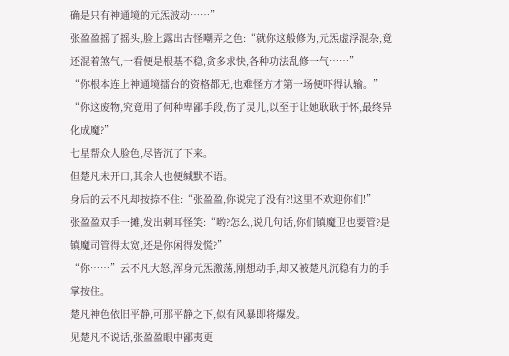确是只有神通境的元炁波动……”
张盈盈摇了摇头,脸上露出古怪嘲弄之色:“就你这般修为,元炁虚浮混杂,竟还混着煞气,一看便是根基不稳,贪多求快,各种功法乱修一气……”
“你根本连上神通境擂台的资格都无,也难怪方才第一场便吓得认输。”
“你这废物,究竟用了何种卑鄙手段,伤了灵儿,以至于让她耿耿于怀,最终异化成魔?”
七星帮众人脸色,尽皆沉了下来。
但楚凡未开口,其余人也便缄默不语。
身后的云不凡却按捺不住:“张盈盈,你说完了没有?!这里不欢迎你们!”
张盈盈双手一摊,发出刺耳怪笑:“哟?怎么,说几句话,你们镇魔卫也要管?是镇魔司管得太宽,还是你闲得发慌?”
“你……”云不凡大怒,浑身元炁激荡,刚想动手,却又被楚凡沉稳有力的手掌按住。
楚凡神色依旧平静,可那平静之下,似有风暴即将爆发。
见楚凡不说话,张盈盈眼中鄙夷更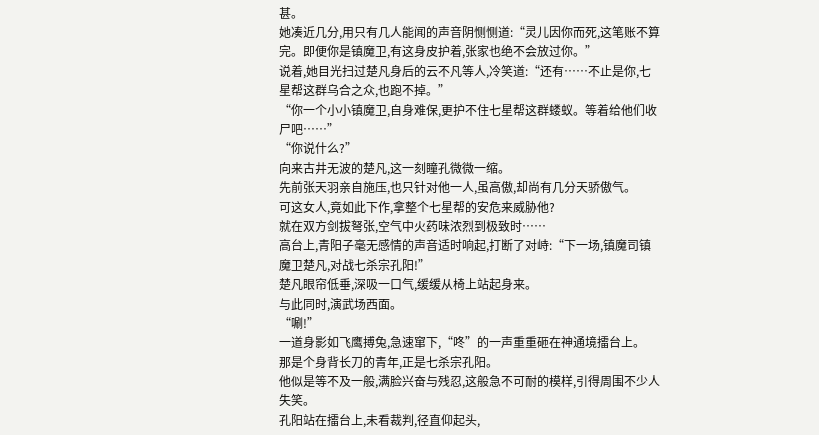甚。
她凑近几分,用只有几人能闻的声音阴恻恻道:“灵儿因你而死,这笔账不算完。即便你是镇魔卫,有这身皮护着,张家也绝不会放过你。”
说着,她目光扫过楚凡身后的云不凡等人,冷笑道:“还有……不止是你,七星帮这群乌合之众,也跑不掉。”
“你一个小小镇魔卫,自身难保,更护不住七星帮这群蝼蚁。等着给他们收尸吧……”
“你说什么?”
向来古井无波的楚凡,这一刻瞳孔微微一缩。
先前张天羽亲自施压,也只针对他一人,虽高傲,却尚有几分天骄傲气。
可这女人,竟如此下作,拿整个七星帮的安危来威胁他?
就在双方剑拔弩张,空气中火药味浓烈到极致时……
高台上,青阳子毫无感情的声音适时响起,打断了对峙:“下一场,镇魔司镇魔卫楚凡,对战七杀宗孔阳!”
楚凡眼帘低垂,深吸一口气,缓缓从椅上站起身来。
与此同时,演武场西面。
“唰!”
一道身影如飞鹰搏兔,急速窜下,“咚”的一声重重砸在神通境擂台上。
那是个身背长刀的青年,正是七杀宗孔阳。
他似是等不及一般,满脸兴奋与残忍,这般急不可耐的模样,引得周围不少人失笑。
孔阳站在擂台上,未看裁判,径直仰起头,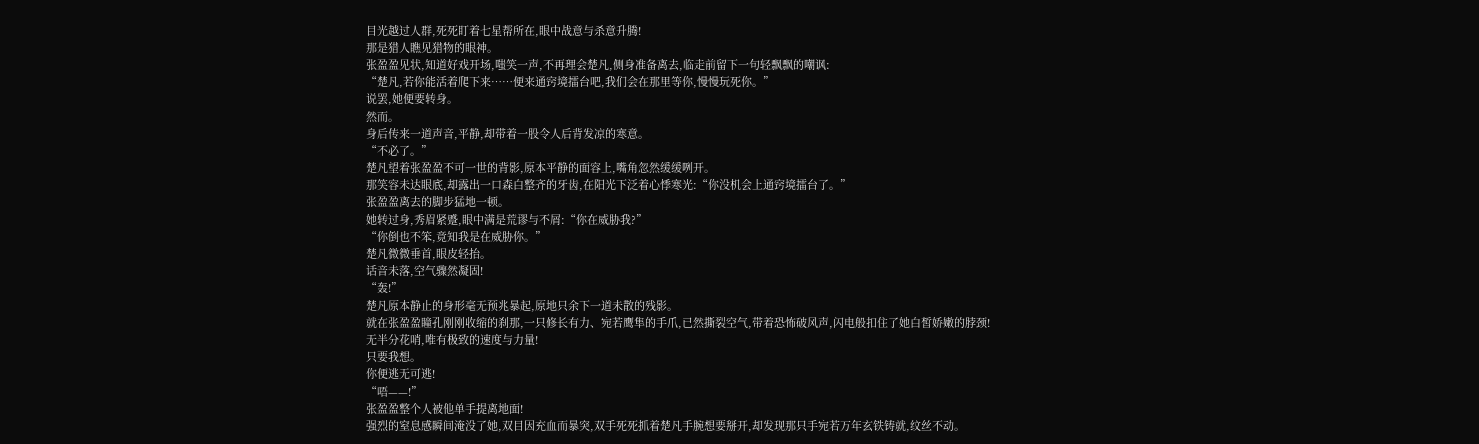目光越过人群,死死盯着七星帮所在,眼中战意与杀意升腾!
那是猎人瞧见猎物的眼神。
张盈盈见状,知道好戏开场,嗤笑一声,不再理会楚凡,侧身准备离去,临走前留下一句轻飘飘的嘲讽:
“楚凡,若你能活着爬下来……便来通窍境擂台吧,我们会在那里等你,慢慢玩死你。”
说罢,她便要转身。
然而。
身后传来一道声音,平静,却带着一股令人后背发凉的寒意。
“不必了。”
楚凡望着张盈盈不可一世的背影,原本平静的面容上,嘴角忽然缓缓咧开。
那笑容未达眼底,却露出一口森白整齐的牙齿,在阳光下泛着心悸寒光:“你没机会上通窍境擂台了。”
张盈盈离去的脚步猛地一顿。
她转过身,秀眉紧蹙,眼中满是荒谬与不屑:“你在威胁我?”
“你倒也不笨,竟知我是在威胁你。”
楚凡微微垂首,眼皮轻抬。
话音未落,空气骤然凝固!
“轰!”
楚凡原本静止的身形毫无预兆暴起,原地只余下一道未散的残影。
就在张盈盈瞳孔刚刚收缩的刹那,一只修长有力、宛若鹰隼的手爪,已然撕裂空气,带着恐怖破风声,闪电般扣住了她白皙娇嫩的脖颈!
无半分花哨,唯有极致的速度与力量!
只要我想。
你便逃无可逃!
“唔——!”
张盈盈整个人被他单手提离地面!
强烈的窒息感瞬间淹没了她,双目因充血而暴突,双手死死抓着楚凡手腕想要掰开,却发现那只手宛若万年玄铁铸就,纹丝不动。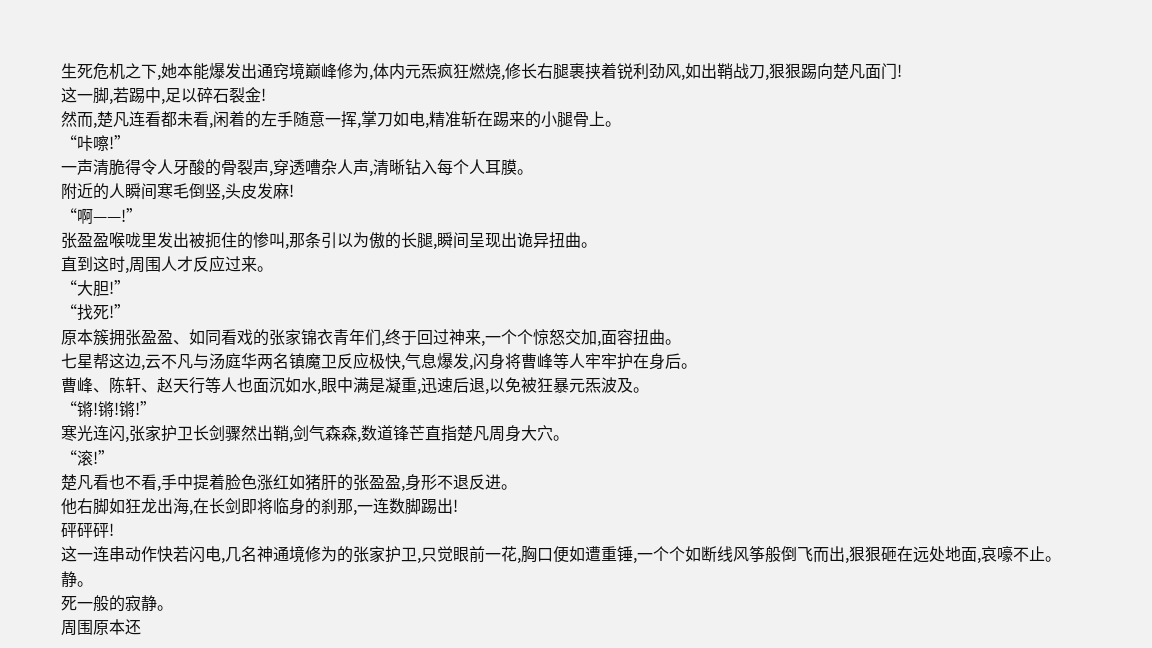生死危机之下,她本能爆发出通窍境巅峰修为,体内元炁疯狂燃烧,修长右腿裹挟着锐利劲风,如出鞘战刀,狠狠踢向楚凡面门!
这一脚,若踢中,足以碎石裂金!
然而,楚凡连看都未看,闲着的左手随意一挥,掌刀如电,精准斩在踢来的小腿骨上。
“咔嚓!”
一声清脆得令人牙酸的骨裂声,穿透嘈杂人声,清晰钻入每个人耳膜。
附近的人瞬间寒毛倒竖,头皮发麻!
“啊——!”
张盈盈喉咙里发出被扼住的惨叫,那条引以为傲的长腿,瞬间呈现出诡异扭曲。
直到这时,周围人才反应过来。
“大胆!”
“找死!”
原本簇拥张盈盈、如同看戏的张家锦衣青年们,终于回过神来,一个个惊怒交加,面容扭曲。
七星帮这边,云不凡与汤庭华两名镇魔卫反应极快,气息爆发,闪身将曹峰等人牢牢护在身后。
曹峰、陈轩、赵天行等人也面沉如水,眼中满是凝重,迅速后退,以免被狂暴元炁波及。
“锵!锵!锵!”
寒光连闪,张家护卫长剑骤然出鞘,剑气森森,数道锋芒直指楚凡周身大穴。
“滚!”
楚凡看也不看,手中提着脸色涨红如猪肝的张盈盈,身形不退反进。
他右脚如狂龙出海,在长剑即将临身的刹那,一连数脚踢出!
砰砰砰!
这一连串动作快若闪电,几名神通境修为的张家护卫,只觉眼前一花,胸口便如遭重锤,一个个如断线风筝般倒飞而出,狠狠砸在远处地面,哀嚎不止。
静。
死一般的寂静。
周围原本还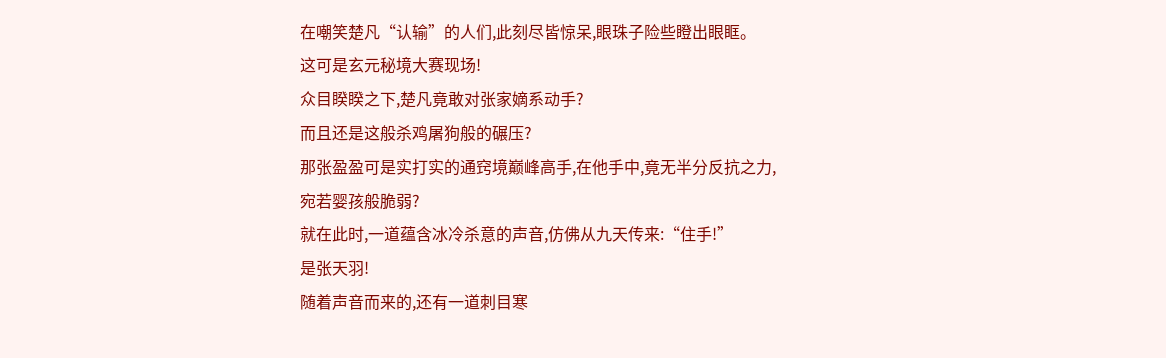在嘲笑楚凡“认输”的人们,此刻尽皆惊呆,眼珠子险些瞪出眼眶。
这可是玄元秘境大赛现场!
众目睽睽之下,楚凡竟敢对张家嫡系动手?
而且还是这般杀鸡屠狗般的碾压?
那张盈盈可是实打实的通窍境巅峰高手,在他手中,竟无半分反抗之力,宛若婴孩般脆弱?
就在此时,一道蕴含冰冷杀意的声音,仿佛从九天传来:“住手!”
是张天羽!
随着声音而来的,还有一道刺目寒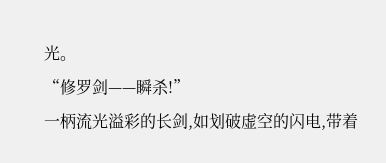光。
“修罗剑——瞬杀!”
一柄流光溢彩的长剑,如划破虚空的闪电,带着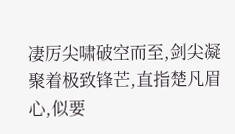凄厉尖啸破空而至,剑尖凝聚着极致锋芒,直指楚凡眉心,似要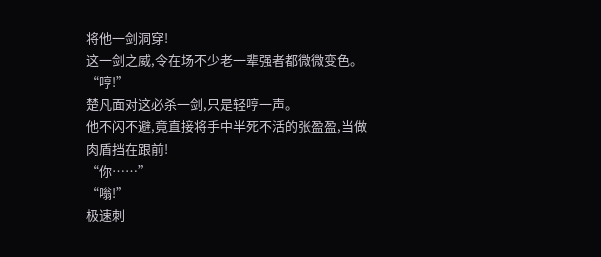将他一剑洞穿!
这一剑之威,令在场不少老一辈强者都微微变色。
“哼!”
楚凡面对这必杀一剑,只是轻哼一声。
他不闪不避,竟直接将手中半死不活的张盈盈,当做肉盾挡在跟前!
“你……”
“嗡!”
极速刺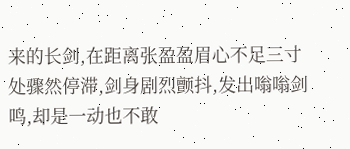来的长剑,在距离张盈盈眉心不足三寸处骤然停滞,剑身剧烈颤抖,发出嗡嗡剑鸣,却是一动也不敢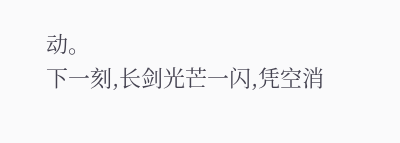动。
下一刻,长剑光芒一闪,凭空消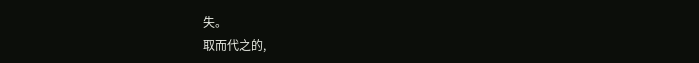失。
取而代之的,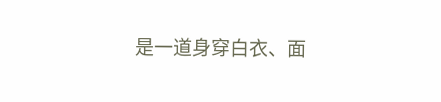是一道身穿白衣、面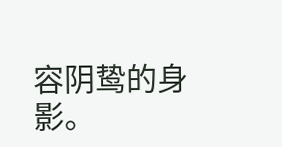容阴鸷的身影。